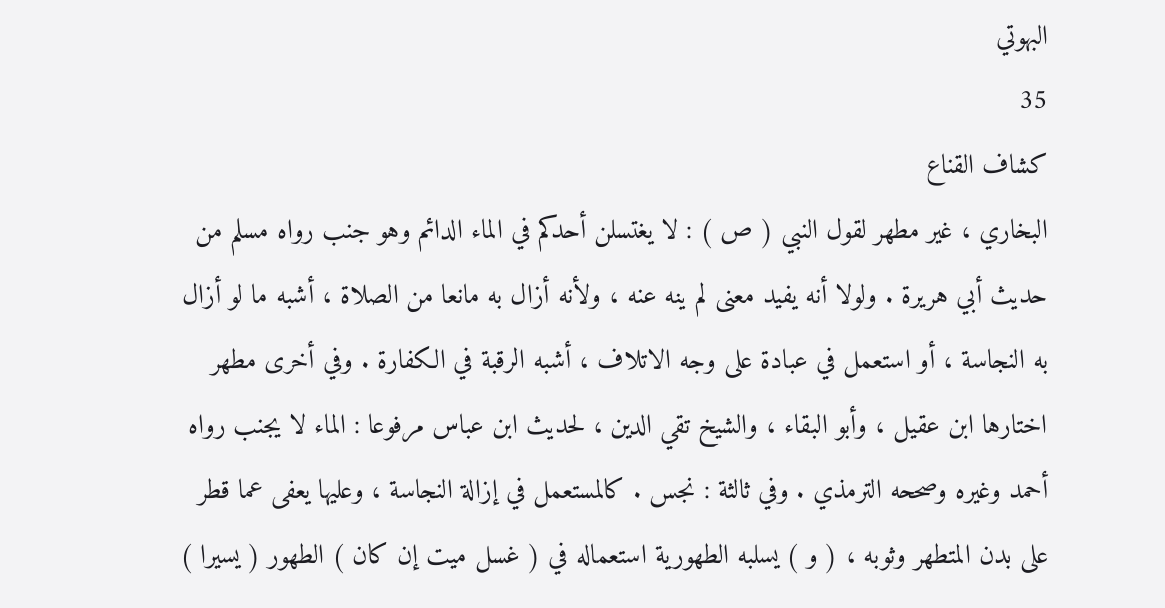البهوتي
35
كشاف القناع
البخاري ، غير مطهر لقول النبي ( ص ) : لا يغتسلن أحدكم في الماء الدائم وهو جنب رواه مسلم من حديث أبي هريرة . ولولا أنه يفيد معنى لم ينه عنه ، ولأنه أزال به مانعا من الصلاة ، أشبه ما لو أزال به النجاسة ، أو استعمل في عبادة على وجه الاتلاف ، أشبه الرقبة في الكفارة . وفي أخرى مطهر اختارها ابن عقيل ، وأبو البقاء ، والشيخ تقي الدين ، لحديث ابن عباس مرفوعا : الماء لا يجنب رواه أحمد وغيره وصححه الترمذي . وفي ثالثة : نجس . كالمستعمل في إزالة النجاسة ، وعليها يعفى عما قطر على بدن المتطهر وثوبه ، ( و ) يسلبه الطهورية استعماله في ( غسل ميت إن كان ) الطهور ( يسيرا )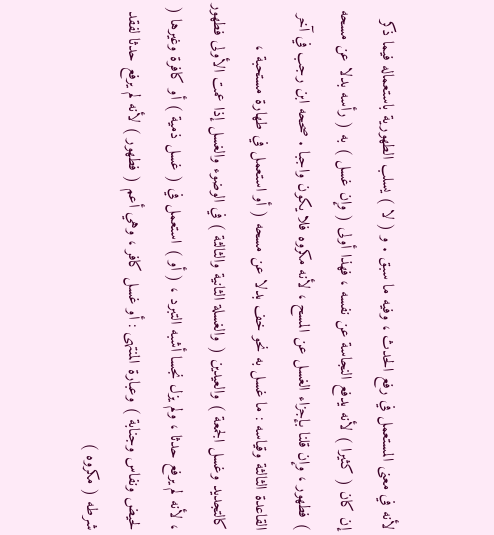لأنه في معنى المستعمل في رفع الحدث ، وفيه ما سبق . و ( لا ) يسلب الطهورية باستعماله فيما ذكر إن كان ( كثيرا ) لأنه يدفع النجاسة عن نفسه ، فهذا أولى ( وإن غسل ) به ( رأسه بدلا عن مسحه ) فطهور ، وإن قلنا بإجزاء الغسل عن المسح ، لأنه مكروه فلا يكون واجبا . صححه ابن رجب في آخر القاعدة الثالثة وقياسه : ما غسل به نحو خف بدلا عن مسحه ( أو استعمل في طهارة مستحبة ، كالتجديد وغسل الجمعة ) والعيدين ( والغسلة الثانية والثالثة ) في الوضوء والغسل إذا عمت الأولى فطهور ، لأنه لم يرفع حدثا ، ولم يزل نجسا أشبه التبرد ، ( أو ) استعمل في ( غسل ذمية ) أو كافرة وغيرها ( لحيض ونفاس وجنابة ) وعبارة المنتهى : أو غسل كافر ، وهي أعم ( فطهور ) لأنه لم يرفع حدثا لفقد شرطه ( مكروه )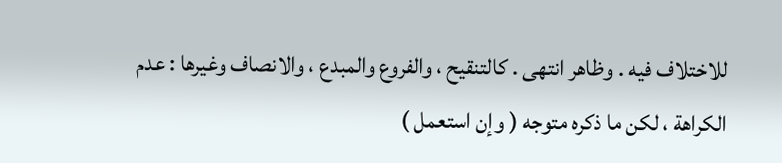للاختلاف فيه . وظاهر انتهى . كالتنقيح ، والفروع والمبدع ، والانصاف وغيرها : عدم الكراهة ، لكن ما ذكره متوجه ( وإن استعمل )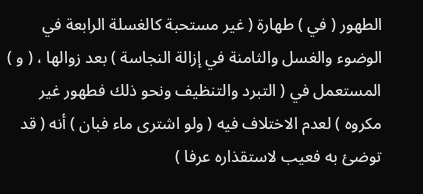الطهور ( في ) طهارة ( غير مستحبة كالغسلة الرابعة في الوضوء والغسل والثامنة في إزالة النجاسة ) بعد زوالها ، ( و ) المستعمل في ( التبرد والتنظيف ونحو ذلك فطهور غير مكروه ) لعدم الاختلاف فيه ( ولو اشترى ماء فبان ) أنه ( قد توضئ به فعيب لاستقذاره عرفا )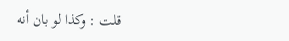قلت : وكذا لو بان أنه